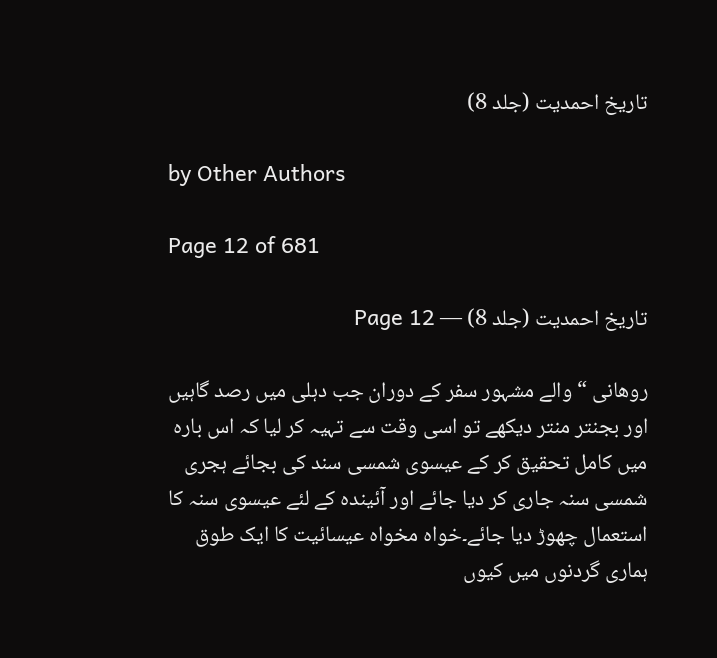تاریخ احمدیت (جلد 8)

by Other Authors

Page 12 of 681

تاریخ احمدیت (جلد 8) — Page 12

روھانی “ والے مشہور سفر کے دوران جب دہلی میں رصد گاہیں اور بجنتر منتر دیکھے تو اسی وقت سے تہیہ کر لیا کہ اس بارہ میں کامل تحقیق کر کے عیسوی شمسی سند کی بجائے ہجری شمسی سنہ جاری کر دیا جائے اور آئیندہ کے لئے عیسوی سنہ کا استعمال چھوڑ دیا جائے۔خواہ مخواہ عیسائیت کا ایک طوق ہماری گردنوں میں کیوں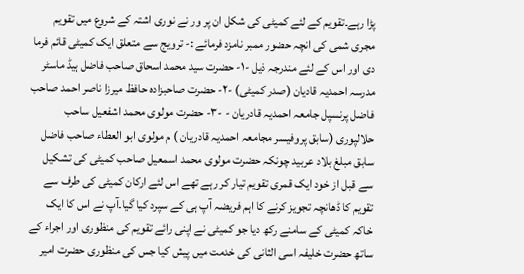پڑا رہے۔تقویم کے لئے کمیٹی کی شکل ان پر ور نے نوری اشتہ کے شروع میں تقویم مجری شمی کی انچہ حضور ممبر نامزد فرمائے :- ترویج سے متعلق ایک کمیٹی قائم فرما دی اور اس کے لئے مندرجہ ذیل -۱- حضرت سید محمد اسحاق صاحب فاضل ہیڈ ماسٹر مدرسہ احمدیہ قادیان (صدر کمیٹی) -۲- حضرت صاحبزادہ حافظ میرزا ناصر احمد صاحب فاضل پرنسپل جامعہ احمدیہ قادریان - -۳- حضرت مولوی محمد اشفعیل ساحب حلالپوری (سابق پروفیسر مجامعہ احمدیہ قادریان ) م مولوی ابو العطاء صاحب فاضل سابق مبلغ بلاد عربید چونکہ حضرت مولوی محمد اسمعیل صاحب کمیٹی کی تشکیل سے قبل از خود ایک قمری تقویم تیار کر رہے تھے اس لئے ارکان کمیٹی کی طرف سے تقویم کا ڈھانچہ تجویز کرنے کا اہم فریضہ آپ ہی کے سپرد کیا گیا۔آپ نے اس کا ایک خاکہ کمیٹی کے سامنے رکھ دیا جو کمیٹی نے اپنی رائے تقویم کی منظوری اور اجراء کے ساتھ حضرت خلیفہ اسی الثانی کی خدمت میں پیش کیا جس کی منظوری حضرت امیر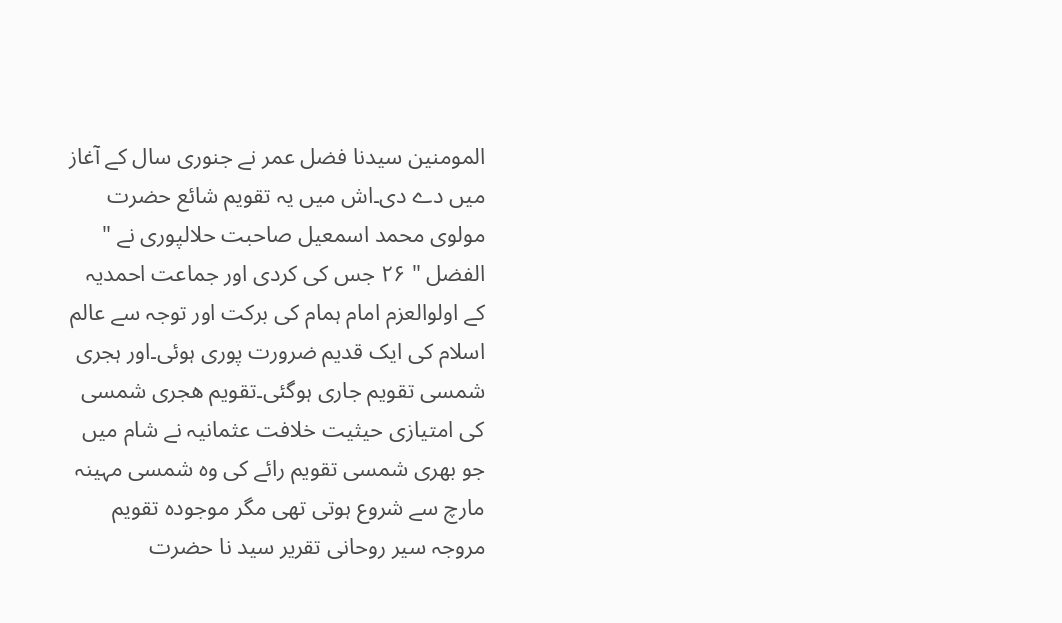المومنین سیدنا فضل عمر نے جنوری سال کے آغاز میں دے دی۔اش میں یہ تقویم شائع حضرت مولوی محمد اسمعیل صاحبت حلالپوری نے " الفضل " ۲۶ جس کی کردی اور جماعت احمدیہ کے اولوالعزم امام ہمام کی برکت اور توجہ سے عالم اسلام کی ایک قدیم ضرورت پوری ہوئی۔اور ہجری شمسی تقویم جاری ہوگئی۔تقویم هجری شمسی کی امتیازی حیثیت خلافت عثمانیہ نے شام میں جو بھری شمسی تقویم رائے کی وہ شمسی مہینہ مارچ سے شروع ہوتی تھی مگر موجودہ تقویم مروجہ سیر روحانی تقریر سید نا حضرت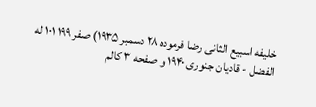خلیفه اسبیع الثانی رضا فرموده ۲۸ دسمبر ۱۹۳۵) صفر ۱۹۹ ۱۰۱ له الفضل - قادیان جنوری ۱۹۴۰ و صفحه ۳ کالم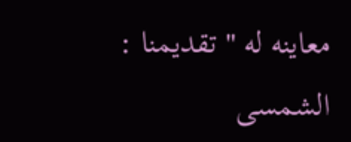معاینه له " تقديمنا : الشمسی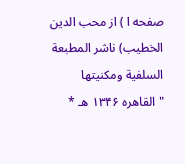صفحه ا ) از محب الدین الخطيب) ناشر المطبعة السلفية ومكنيتها "القاهره ۱۳۴۶ هـ *